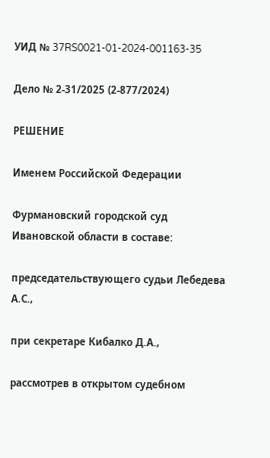УИД № 37RS0021-01-2024-001163-35

Дело № 2-31/2025 (2-877/2024)

РЕШЕНИЕ

Именем Российской Федерации

Фурмановский городской суд Ивановской области в составе:

председательствующего судьи Лебедева А.С.,

при секретаре Кибалко Д.А.,

рассмотрев в открытом судебном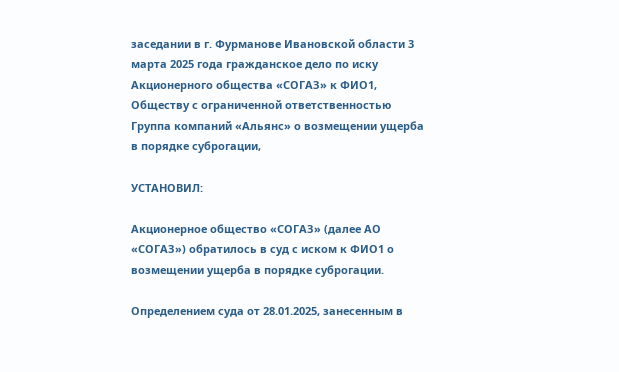заседании в г. Фурманове Ивановской области 3 марта 2025 года гражданское дело по иску Акционерного общества «СОГАЗ» к ФИО1, Обществу с ограниченной ответственностью Группа компаний «Альянс» о возмещении ущерба в порядке суброгации,

УСТАНОВИЛ:

Акционерное общество «СОГАЗ» (далее АО «СОГАЗ») обратилось в суд с иском к ФИО1 о возмещении ущерба в порядке суброгации.

Определением суда от 28.01.2025, занесенным в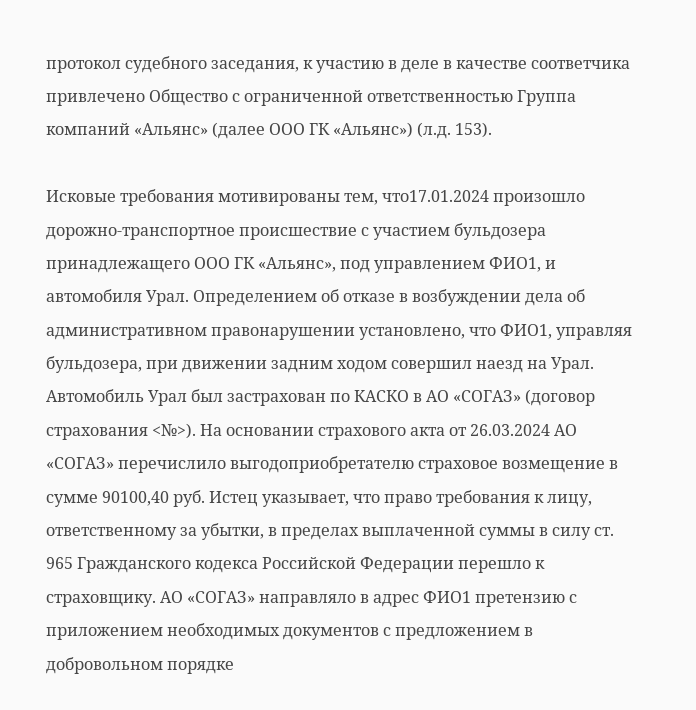протокол судебного заседания, к участию в деле в качестве соответчика привлечено Общество с ограниченной ответственностью Группа компаний «Альянс» (далее ООО ГК «Альянс») (л.д. 153).

Исковые требования мотивированы тем, что17.01.2024 произошло дорожно-транспортное происшествие с участием бульдозера принадлежащего ООО ГК «Альянс», под управлением ФИО1, и автомобиля Урал. Определением об отказе в возбуждении дела об административном правонарушении установлено, что ФИО1, управляя бульдозера, при движении задним ходом совершил наезд на Урал. Автомобиль Урал был застрахован по КАСКО в АО «СОГАЗ» (договор страхования <№>). На основании страхового акта от 26.03.2024 АО «СОГАЗ» перечислило выгодоприобретателю страховое возмещение в сумме 90100,40 руб. Истец указывает, что право требования к лицу, ответственному за убытки, в пределах выплаченной суммы в силу ст. 965 Гражданского кодекса Российской Федерации перешло к страховщику. АО «СОГАЗ» направляло в адрес ФИО1 претензию с приложением необходимых документов с предложением в добровольном порядке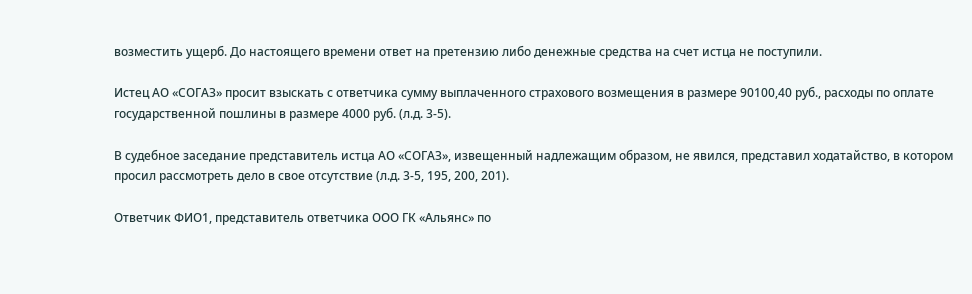возместить ущерб. До настоящего времени ответ на претензию либо денежные средства на счет истца не поступили.

Истец АО «СОГАЗ» просит взыскать с ответчика сумму выплаченного страхового возмещения в размере 90100,40 руб., расходы по оплате государственной пошлины в размере 4000 руб. (л.д. 3-5).

В судебное заседание представитель истца АО «СОГАЗ», извещенный надлежащим образом, не явился, представил ходатайство, в котором просил рассмотреть дело в свое отсутствие (л.д. 3-5, 195, 200, 201).

Ответчик ФИО1, представитель ответчика ООО ГК «Альянс» по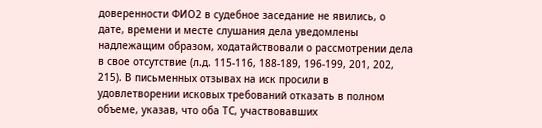доверенности ФИО2 в судебное заседание не явились, о дате, времени и месте слушания дела уведомлены надлежащим образом, ходатайствовали о рассмотрении дела в свое отсутствие (л.д. 115-116, 188-189, 196-199, 201, 202, 215). В письменных отзывах на иск просили в удовлетворении исковых требований отказать в полном объеме, указав, что оба ТС, участвовавших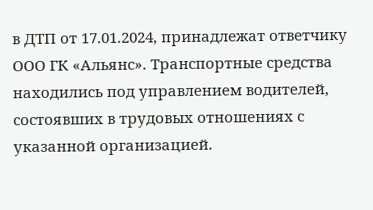в ДТП от 17.01.2024, принадлежат ответчику ООО ГК «Альянс». Транспортные средства находились под управлением водителей, состоявших в трудовых отношениях с указанной организацией.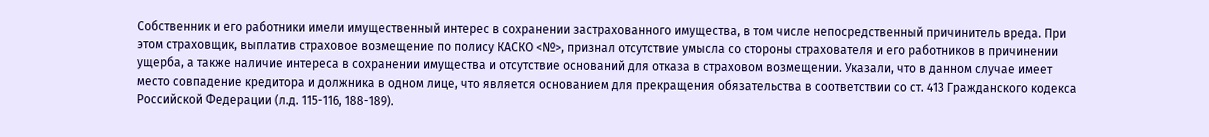Собственник и его работники имели имущественный интерес в сохранении застрахованного имущества, в том числе непосредственный причинитель вреда. При этом страховщик, выплатив страховое возмещение по полису КАСКО <№>, признал отсутствие умысла со стороны страхователя и его работников в причинении ущерба, а также наличие интереса в сохранении имущества и отсутствие оснований для отказа в страховом возмещении. Указали, что в данном случае имеет место совпадение кредитора и должника в одном лице, что является основанием для прекращения обязательства в соответствии со ст. 413 Гражданского кодекса Российской Федерации (л.д. 115-116, 188-189).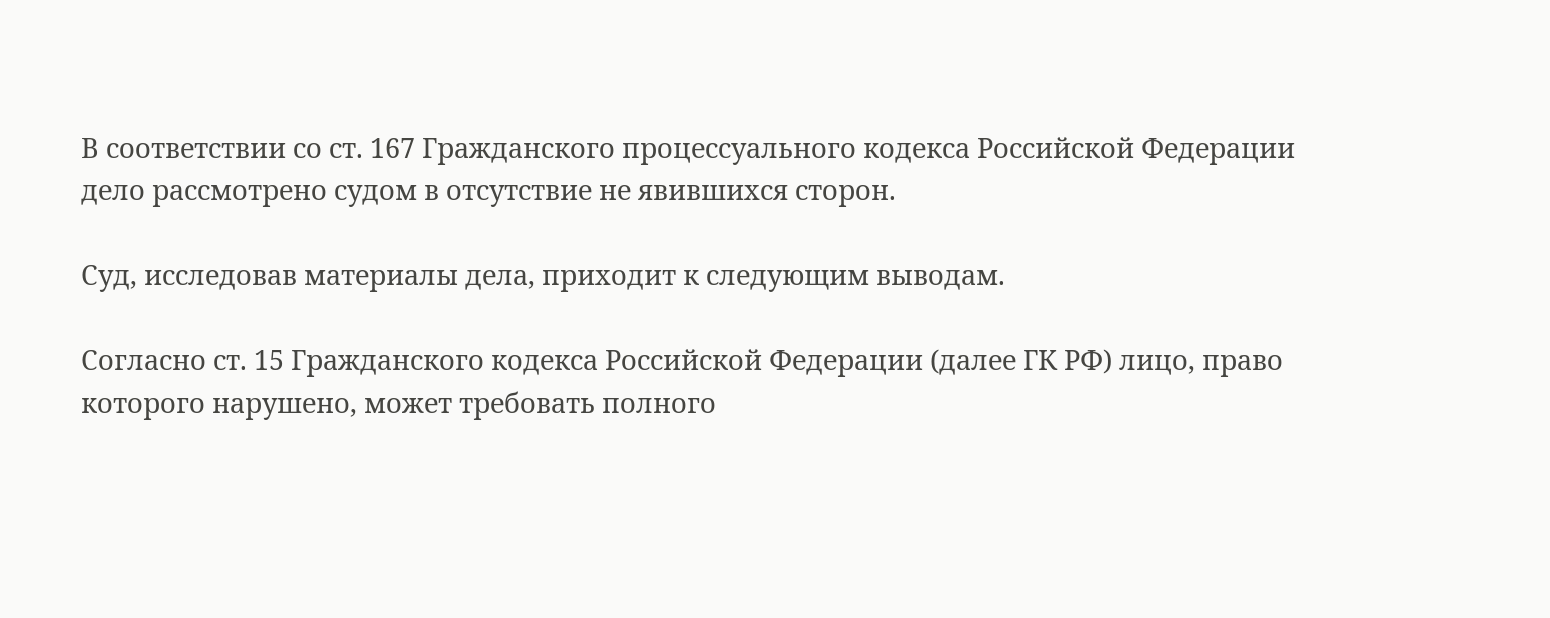В соответствии со ст. 167 Гражданского процессуального кодекса Российской Федерации дело рассмотрено судом в отсутствие не явившихся сторон.

Суд, исследовав материалы дела, приходит к следующим выводам.

Согласно ст. 15 Гражданского кодекса Российской Федерации (далее ГК РФ) лицо, право которого нарушено, может требовать полного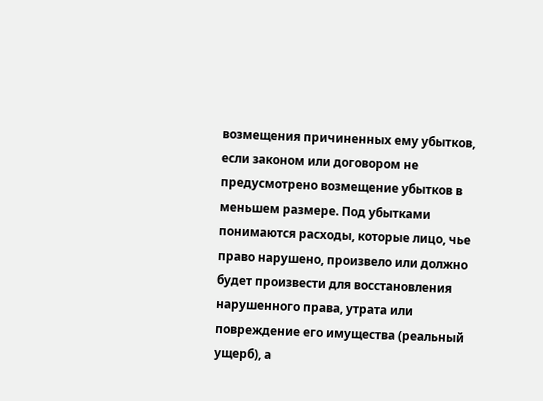возмещения причиненных ему убытков, если законом или договором не предусмотрено возмещение убытков в меньшем размере. Под убытками понимаются расходы, которые лицо, чье право нарушено, произвело или должно будет произвести для восстановления нарушенного права, утрата или повреждение его имущества (реальный ущерб), а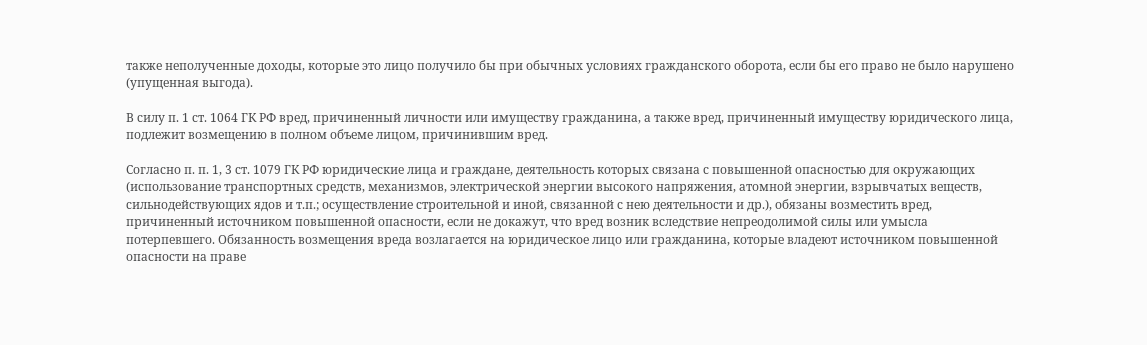также неполученные доходы, которые это лицо получило бы при обычных условиях гражданского оборота, если бы его право не было нарушено (упущенная выгода).

В силу п. 1 ст. 1064 ГК РФ вред, причиненный личности или имуществу гражданина, а также вред, причиненный имуществу юридического лица, подлежит возмещению в полном объеме лицом, причинившим вред.

Согласно п. п. 1, 3 ст. 1079 ГК РФ юридические лица и граждане, деятельность которых связана с повышенной опасностью для окружающих (использование транспортных средств, механизмов, электрической энергии высокого напряжения, атомной энергии, взрывчатых веществ, сильнодействующих ядов и т.п.; осуществление строительной и иной, связанной с нею деятельности и др.), обязаны возместить вред, причиненный источником повышенной опасности, если не докажут, что вред возник вследствие непреодолимой силы или умысла потерпевшего. Обязанность возмещения вреда возлагается на юридическое лицо или гражданина, которые владеют источником повышенной опасности на праве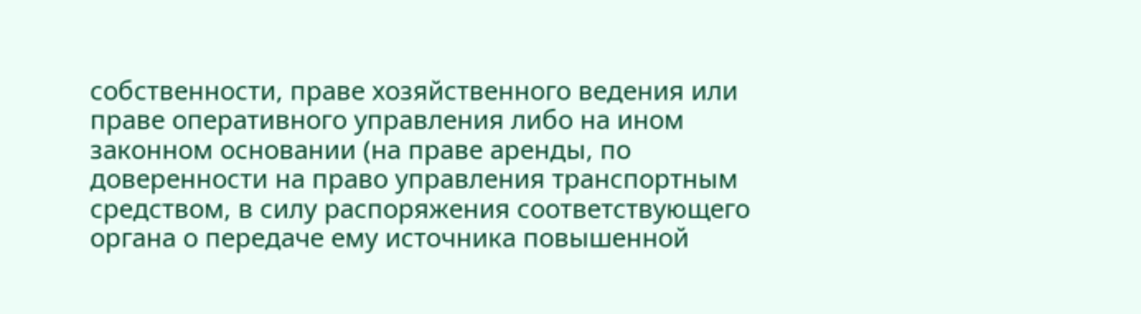собственности, праве хозяйственного ведения или праве оперативного управления либо на ином законном основании (на праве аренды, по доверенности на право управления транспортным средством, в силу распоряжения соответствующего органа о передаче ему источника повышенной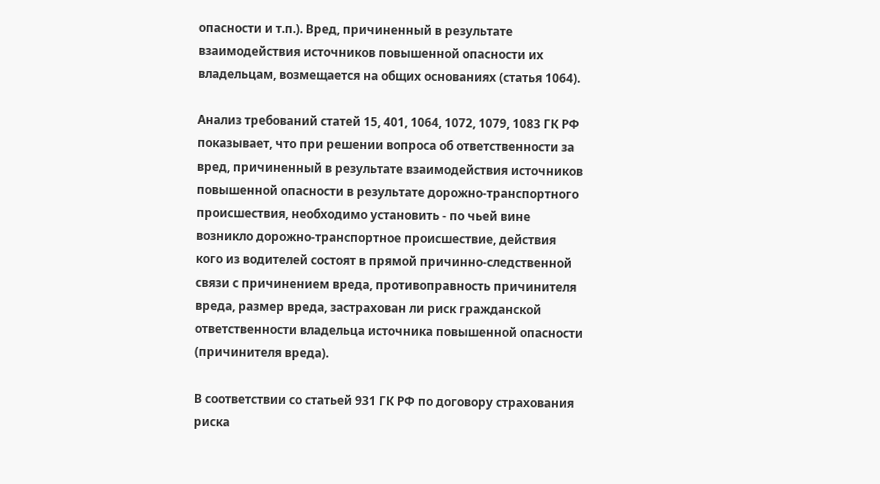опасности и т.п.). Вред, причиненный в результате взаимодействия источников повышенной опасности их владельцам, возмещается на общих основаниях (статья 1064).

Анализ требований статей 15, 401, 1064, 1072, 1079, 1083 ГК РФ показывает, что при решении вопроса об ответственности за вред, причиненный в результате взаимодействия источников повышенной опасности в результате дорожно-транспортного происшествия, необходимо установить - по чьей вине возникло дорожно-транспортное происшествие, действия кого из водителей состоят в прямой причинно-следственной связи с причинением вреда, противоправность причинителя вреда, размер вреда, застрахован ли риск гражданской ответственности владельца источника повышенной опасности (причинителя вреда).

В соответствии со статьей 931 ГК РФ по договору страхования риска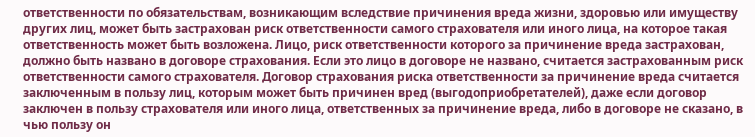ответственности по обязательствам, возникающим вследствие причинения вреда жизни, здоровью или имуществу других лиц, может быть застрахован риск ответственности самого страхователя или иного лица, на которое такая ответственность может быть возложена. Лицо, риск ответственности которого за причинение вреда застрахован, должно быть названо в договоре страхования. Если это лицо в договоре не названо, считается застрахованным риск ответственности самого страхователя. Договор страхования риска ответственности за причинение вреда считается заключенным в пользу лиц, которым может быть причинен вред (выгодоприобретателей), даже если договор заключен в пользу страхователя или иного лица, ответственных за причинение вреда, либо в договоре не сказано, в чью пользу он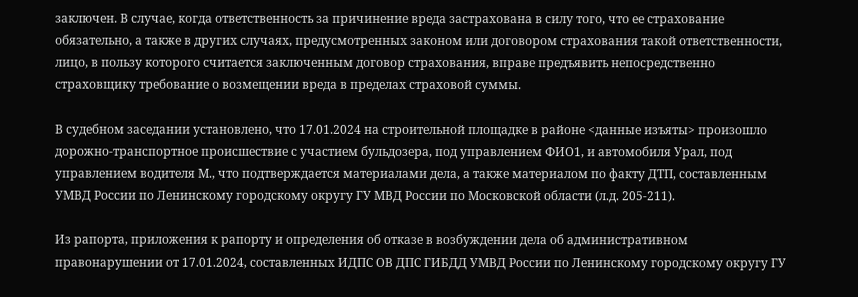заключен. В случае, когда ответственность за причинение вреда застрахована в силу того, что ее страхование обязательно, а также в других случаях, предусмотренных законом или договором страхования такой ответственности, лицо, в пользу которого считается заключенным договор страхования, вправе предъявить непосредственно страховщику требование о возмещении вреда в пределах страховой суммы.

В судебном заседании установлено, что 17.01.2024 на строительной площадке в районе <данные изъяты> произошло дорожно-транспортное происшествие с участием бульдозера, под управлением ФИО1, и автомобиля Урал, под управлением водителя М., что подтверждается материалами дела, а также материалом по факту ДТП, составленным УМВД России по Ленинскому городскому округу ГУ МВД России по Московской области (л.д. 205-211).

Из рапорта, приложения к рапорту и определения об отказе в возбуждении дела об административном правонарушении от 17.01.2024, составленных ИДПС ОВ ДПС ГИБДД УМВД России по Ленинскому городскому округу ГУ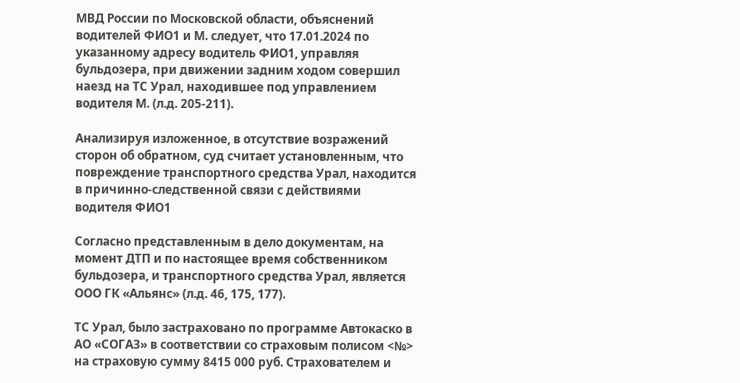МВД России по Московской области, объяснений водителей ФИО1 и М. следует, что 17.01.2024 по указанному адресу водитель ФИО1, управляя бульдозера, при движении задним ходом совершил наезд на ТС Урал, находившее под управлением водителя М. (л.д. 205-211).

Анализируя изложенное, в отсутствие возражений сторон об обратном, суд считает установленным, что повреждение транспортного средства Урал, находится в причинно-следственной связи с действиями водителя ФИО1

Согласно представленным в дело документам, на момент ДТП и по настоящее время собственником бульдозера, и транспортного средства Урал, является ООО ГК «Альянс» (л.д. 46, 175, 177).

ТС Урал, было застраховано по программе Автокаско в АО «СОГАЗ» в соответствии со страховым полисом <№> на страховую сумму 8415 000 руб. Страхователем и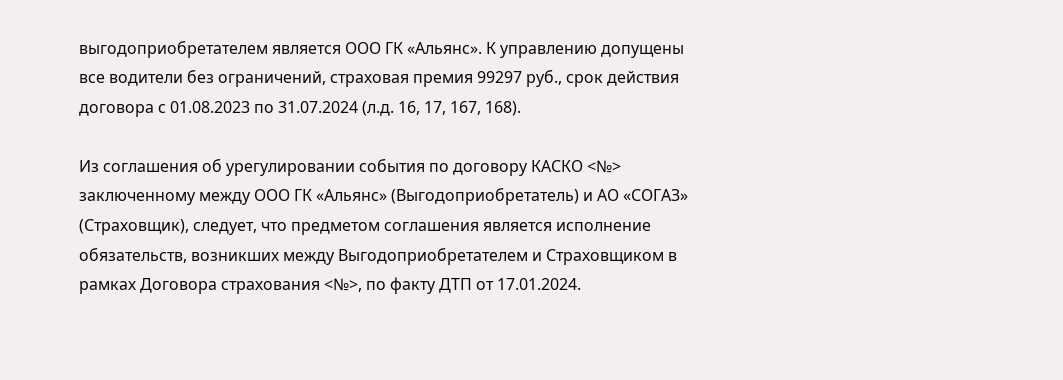выгодоприобретателем является ООО ГК «Альянс». К управлению допущены все водители без ограничений, страховая премия 99297 руб., срок действия договора с 01.08.2023 по 31.07.2024 (л.д. 16, 17, 167, 168).

Из соглашения об урегулировании события по договору КАСКО <№> заключенному между ООО ГК «Альянс» (Выгодоприобретатель) и АО «СОГАЗ» (Страховщик), следует, что предметом соглашения является исполнение обязательств, возникших между Выгодоприобретателем и Страховщиком в рамках Договора страхования <№>, по факту ДТП от 17.01.2024.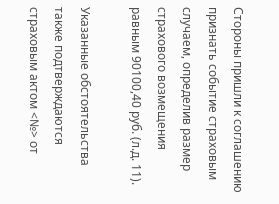Стороны пришли к соглашению признать событие страховым случаем, определив размер страхового возмещения равным 90100,40 руб. (л.д. 11).

Указанные обстоятельства также подтверждаются страховым актом <№> от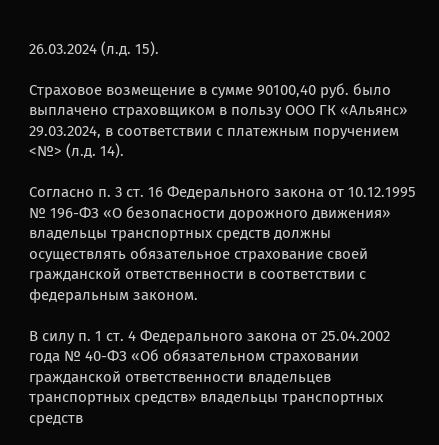26.03.2024 (л.д. 15).

Страховое возмещение в сумме 90100,40 руб. было выплачено страховщиком в пользу ООО ГК «Альянс» 29.03.2024, в соответствии с платежным поручением <№> (л.д. 14).

Согласно п. 3 ст. 16 Федерального закона от 10.12.1995 № 196-ФЗ «О безопасности дорожного движения» владельцы транспортных средств должны осуществлять обязательное страхование своей гражданской ответственности в соответствии с федеральным законом.

В силу п. 1 ст. 4 Федерального закона от 25.04.2002 года № 40-ФЗ «Об обязательном страховании гражданской ответственности владельцев транспортных средств» владельцы транспортных средств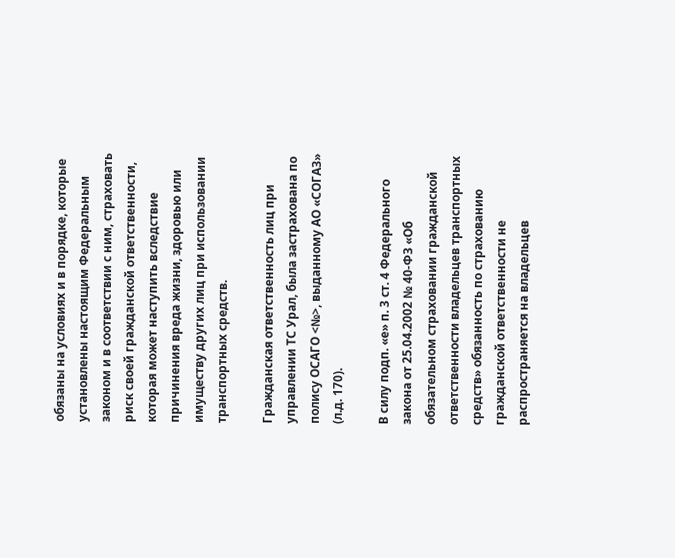обязаны на условиях и в порядке, которые установлены настоящим Федеральным законом и в соответствии с ним, страховать риск своей гражданской ответственности, которая может наступить вследствие причинения вреда жизни, здоровью или имуществу других лиц при использовании транспортных средств.

Гражданская ответственность лиц при управлении ТС Урал, была застрахована по полису ОСАГО <№>, выданному АО «СОГАЗ» (л.д. 170).

В силу подп. «е» п. 3 ст. 4 Федерального закона от 25.04.2002 № 40-ФЗ «Об обязательном страховании гражданской ответственности владельцев транспортных средств» обязанность по страхованию гражданской ответственности не распространяется на владельцев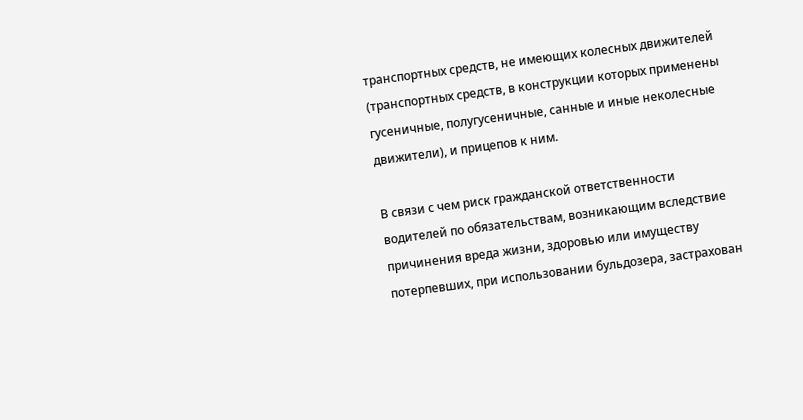транспортных средств, не имеющих колесных движителей (транспортных средств, в конструкции которых применены гусеничные, полугусеничные, санные и иные неколесные движители), и прицепов к ним.

В связи с чем риск гражданской ответственности водителей по обязательствам, возникающим вследствие причинения вреда жизни, здоровью или имуществу потерпевших, при использовании бульдозера, застрахован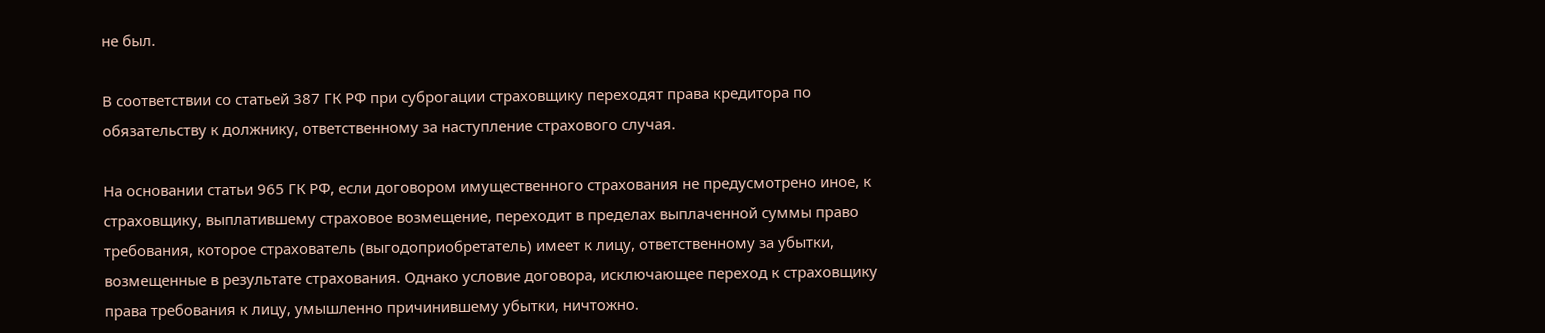не был.

В соответствии со статьей 387 ГК РФ при суброгации страховщику переходят права кредитора по обязательству к должнику, ответственному за наступление страхового случая.

На основании статьи 965 ГК РФ, если договором имущественного страхования не предусмотрено иное, к страховщику, выплатившему страховое возмещение, переходит в пределах выплаченной суммы право требования, которое страхователь (выгодоприобретатель) имеет к лицу, ответственному за убытки, возмещенные в результате страхования. Однако условие договора, исключающее переход к страховщику права требования к лицу, умышленно причинившему убытки, ничтожно.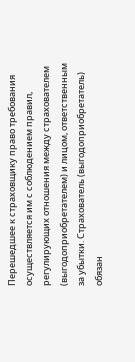Перешедшее к страховщику право требования осуществляется им с соблюдением правил, регулирующих отношения между страхователем (выгодоприобретателем) и лицом, ответственным за убытки. Страхователь (выгодоприобретатель) обязан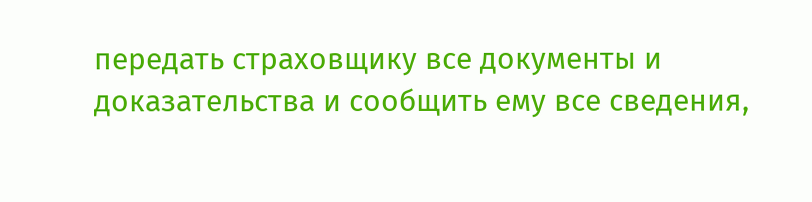передать страховщику все документы и доказательства и сообщить ему все сведения,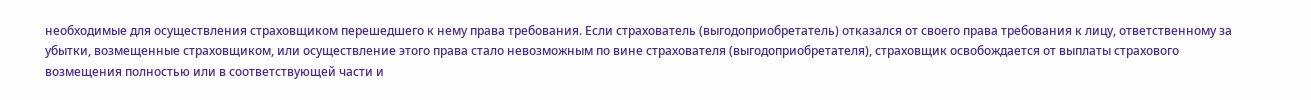необходимые для осуществления страховщиком перешедшего к нему права требования. Если страхователь (выгодоприобретатель) отказался от своего права требования к лицу, ответственному за убытки, возмещенные страховщиком, или осуществление этого права стало невозможным по вине страхователя (выгодоприобретателя), страховщик освобождается от выплаты страхового возмещения полностью или в соответствующей части и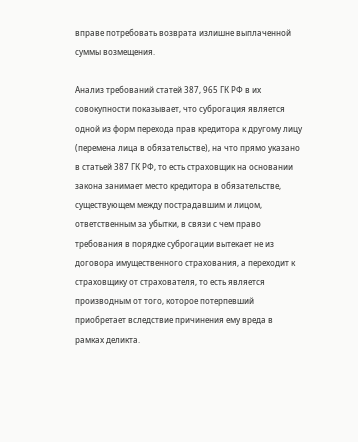вправе потребовать возврата излишне выплаченной суммы возмещения.

Анализ требований статей 387, 965 ГК РФ в их совокупности показывает, что суброгация является одной из форм перехода прав кредитора к другому лицу (перемена лица в обязательстве), на что прямо указано в статьей 387 ГК РФ, то есть страховщик на основании закона занимает место кредитора в обязательстве, существующем между пострадавшим и лицом, ответственным за убытки, в связи с чем право требования в порядке суброгации вытекает не из договора имущественного страхования, а переходит к страховщику от страхователя, то есть является производным от того, которое потерпевший приобретает вследствие причинения ему вреда в рамках деликта.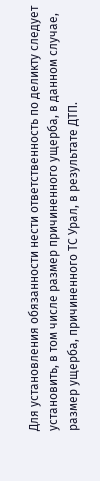Для установления обязанности нести ответственность по деликту следует установить, в том числе размер причиненного ущерба, в данном случае, размер ущерба, причиненного ТС Урал, в результате ДТП.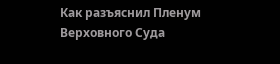Как разъяснил Пленум Верховного Суда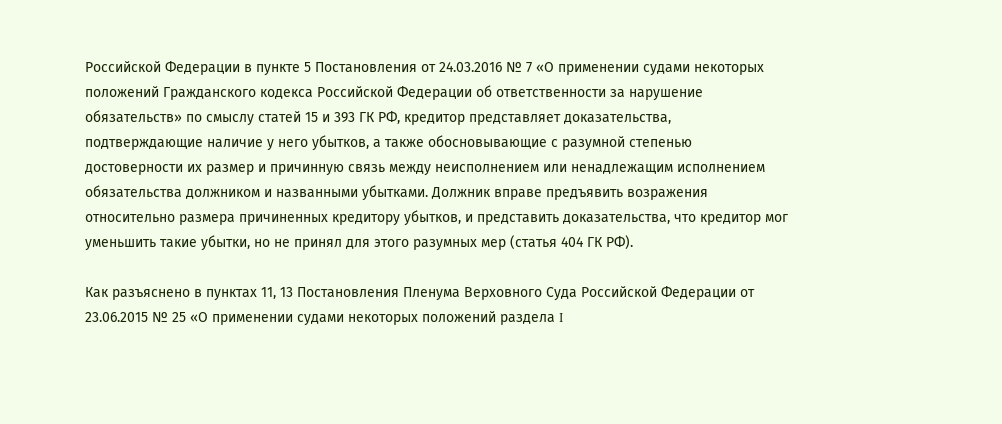Российской Федерации в пункте 5 Постановления от 24.03.2016 № 7 «О применении судами некоторых положений Гражданского кодекса Российской Федерации об ответственности за нарушение обязательств» по смыслу статей 15 и 393 ГК РФ, кредитор представляет доказательства, подтверждающие наличие у него убытков, а также обосновывающие с разумной степенью достоверности их размер и причинную связь между неисполнением или ненадлежащим исполнением обязательства должником и названными убытками. Должник вправе предъявить возражения относительно размера причиненных кредитору убытков, и представить доказательства, что кредитор мог уменьшить такие убытки, но не принял для этого разумных мер (статья 404 ГК РФ).

Как разъяснено в пунктах 11, 13 Постановления Пленума Верховного Суда Российской Федерации от 23.06.2015 № 25 «О применении судами некоторых положений раздела I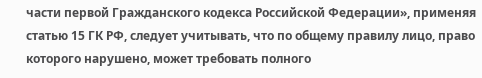части первой Гражданского кодекса Российской Федерации», применяя статью 15 ГК РФ, следует учитывать, что по общему правилу лицо, право которого нарушено, может требовать полного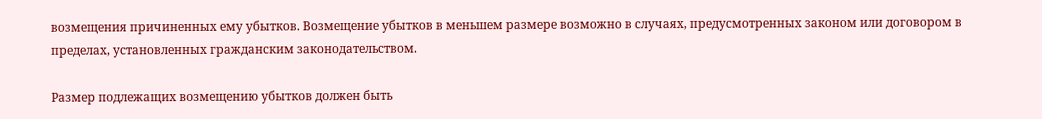возмещения причиненных ему убытков. Возмещение убытков в меньшем размере возможно в случаях, предусмотренных законом или договором в пределах, установленных гражданским законодательством.

Размер подлежащих возмещению убытков должен быть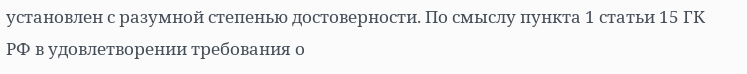установлен с разумной степенью достоверности. По смыслу пункта 1 статьи 15 ГК РФ в удовлетворении требования о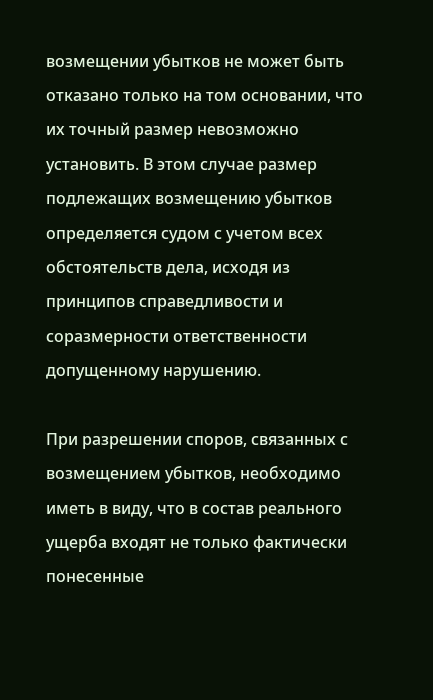возмещении убытков не может быть отказано только на том основании, что их точный размер невозможно установить. В этом случае размер подлежащих возмещению убытков определяется судом с учетом всех обстоятельств дела, исходя из принципов справедливости и соразмерности ответственности допущенному нарушению.

При разрешении споров, связанных с возмещением убытков, необходимо иметь в виду, что в состав реального ущерба входят не только фактически понесенные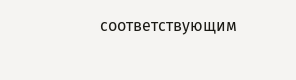соответствующим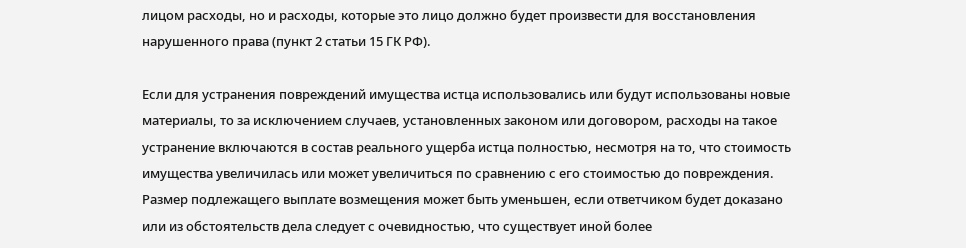лицом расходы, но и расходы, которые это лицо должно будет произвести для восстановления нарушенного права (пункт 2 статьи 15 ГК РФ).

Если для устранения повреждений имущества истца использовались или будут использованы новые материалы, то за исключением случаев, установленных законом или договором, расходы на такое устранение включаются в состав реального ущерба истца полностью, несмотря на то, что стоимость имущества увеличилась или может увеличиться по сравнению с его стоимостью до повреждения. Размер подлежащего выплате возмещения может быть уменьшен, если ответчиком будет доказано или из обстоятельств дела следует с очевидностью, что существует иной более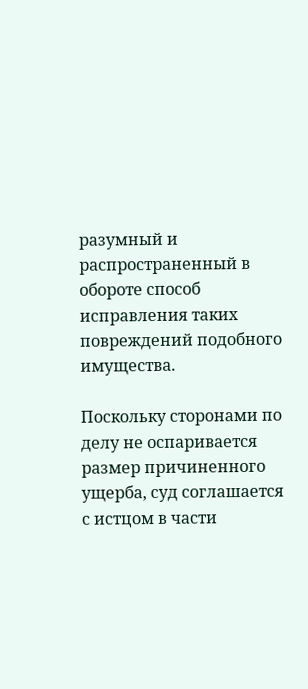разумный и распространенный в обороте способ исправления таких повреждений подобного имущества.

Поскольку сторонами по делу не оспаривается размер причиненного ущерба, суд соглашается с истцом в части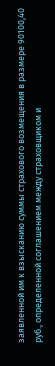заявленной им к взысканию суммы страхового возмещения в размере 90100,40 руб., определенной соглашением между страховщиком и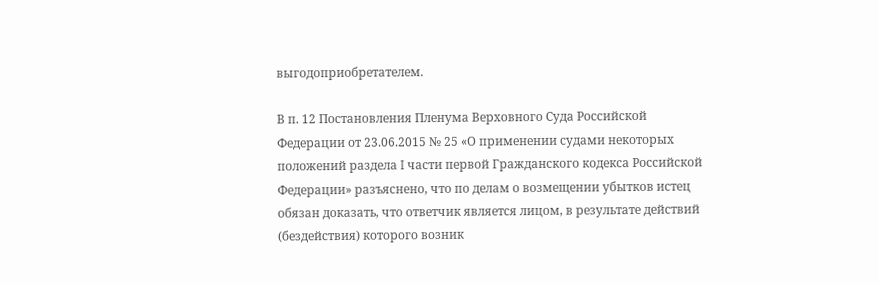выгодоприобретателем.

В п. 12 Постановления Пленума Верховного Суда Российской Федерации от 23.06.2015 № 25 «О применении судами некоторых положений раздела I части первой Гражданского кодекса Российской Федерации» разъяснено, что по делам о возмещении убытков истец обязан доказать, что ответчик является лицом, в результате действий (бездействия) которого возник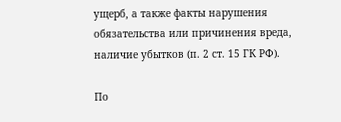ущерб, а также факты нарушения обязательства или причинения вреда, наличие убытков (п. 2 ст. 15 ГК РФ).

По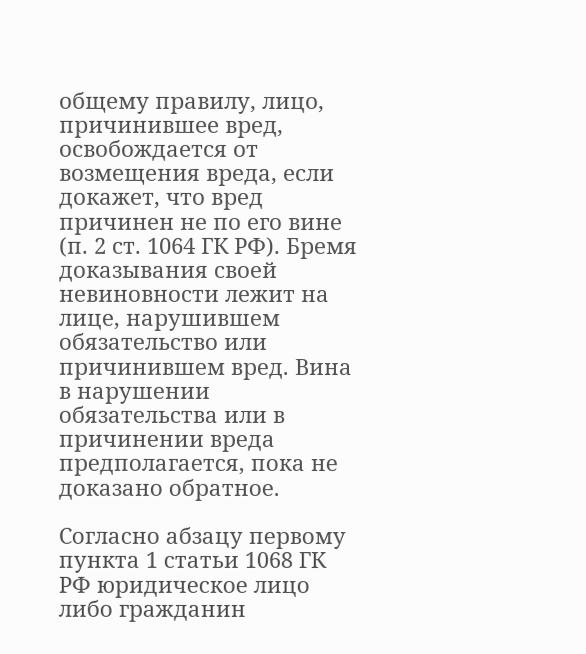общему правилу, лицо, причинившее вред, освобождается от возмещения вреда, если докажет, что вред причинен не по его вине (п. 2 ст. 1064 ГК РФ). Бремя доказывания своей невиновности лежит на лице, нарушившем обязательство или причинившем вред. Вина в нарушении обязательства или в причинении вреда предполагается, пока не доказано обратное.

Согласно абзацу первому пункта 1 статьи 1068 ГК РФ юридическое лицо либо гражданин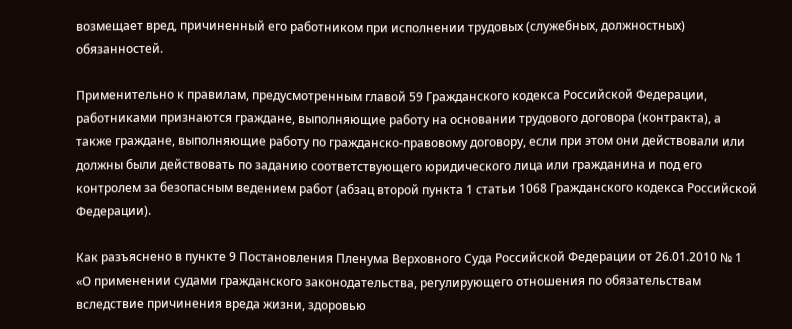возмещает вред, причиненный его работником при исполнении трудовых (служебных, должностных) обязанностей.

Применительно к правилам, предусмотренным главой 59 Гражданского кодекса Российской Федерации, работниками признаются граждане, выполняющие работу на основании трудового договора (контракта), а также граждане, выполняющие работу по гражданско-правовому договору, если при этом они действовали или должны были действовать по заданию соответствующего юридического лица или гражданина и под его контролем за безопасным ведением работ (абзац второй пункта 1 статьи 1068 Гражданского кодекса Российской Федерации).

Как разъяснено в пункте 9 Постановления Пленума Верховного Суда Российской Федерации от 26.01.2010 № 1 «О применении судами гражданского законодательства, регулирующего отношения по обязательствам вследствие причинения вреда жизни, здоровью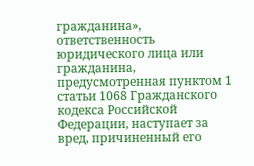гражданина», ответственность юридического лица или гражданина, предусмотренная пунктом 1 статьи 1068 Гражданского кодекса Российской Федерации, наступает за вред, причиненный его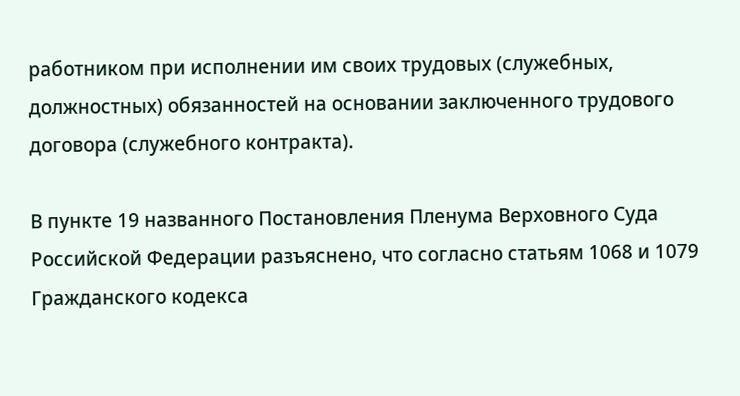работником при исполнении им своих трудовых (служебных, должностных) обязанностей на основании заключенного трудового договора (служебного контракта).

В пункте 19 названного Постановления Пленума Верховного Суда Российской Федерации разъяснено, что согласно статьям 1068 и 1079 Гражданского кодекса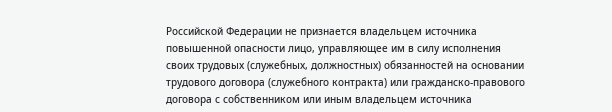Российской Федерации не признается владельцем источника повышенной опасности лицо, управляющее им в силу исполнения своих трудовых (служебных, должностных) обязанностей на основании трудового договора (служебного контракта) или гражданско-правового договора с собственником или иным владельцем источника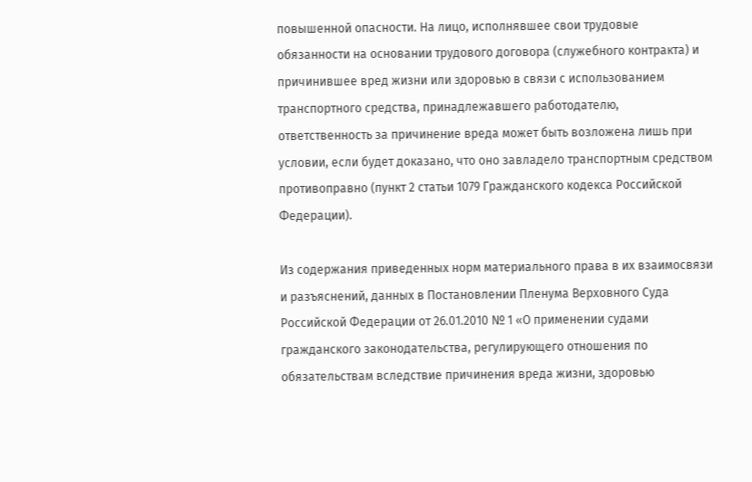повышенной опасности. На лицо, исполнявшее свои трудовые обязанности на основании трудового договора (служебного контракта) и причинившее вред жизни или здоровью в связи с использованием транспортного средства, принадлежавшего работодателю, ответственность за причинение вреда может быть возложена лишь при условии, если будет доказано, что оно завладело транспортным средством противоправно (пункт 2 статьи 1079 Гражданского кодекса Российской Федерации).

Из содержания приведенных норм материального права в их взаимосвязи и разъяснений, данных в Постановлении Пленума Верховного Суда Российской Федерации от 26.01.2010 № 1 «О применении судами гражданского законодательства, регулирующего отношения по обязательствам вследствие причинения вреда жизни, здоровью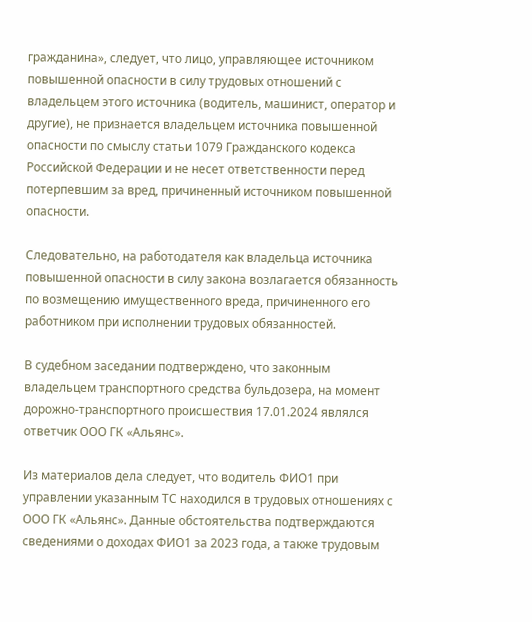гражданина», следует, что лицо, управляющее источником повышенной опасности в силу трудовых отношений с владельцем этого источника (водитель, машинист, оператор и другие), не признается владельцем источника повышенной опасности по смыслу статьи 1079 Гражданского кодекса Российской Федерации и не несет ответственности перед потерпевшим за вред, причиненный источником повышенной опасности.

Следовательно, на работодателя как владельца источника повышенной опасности в силу закона возлагается обязанность по возмещению имущественного вреда, причиненного его работником при исполнении трудовых обязанностей.

В судебном заседании подтверждено, что законным владельцем транспортного средства бульдозера, на момент дорожно-транспортного происшествия 17.01.2024 являлся ответчик ООО ГК «Альянс».

Из материалов дела следует, что водитель ФИО1 при управлении указанным ТС находился в трудовых отношениях с ООО ГК «Альянс». Данные обстоятельства подтверждаются сведениями о доходах ФИО1 за 2023 года, а также трудовым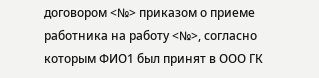договором <№> приказом о приеме работника на работу <№>, согласно которым ФИО1 был принят в ООО ГК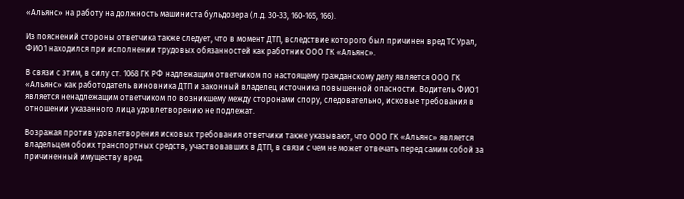«Альянс» на работу на должность машиниста бульдозера (л.д. 30-33, 160-165, 166).

Из пояснений стороны ответчика также следует, что в момент ДТП, вследствие которого был причинен вред ТС Урал, ФИО1 находился при исполнении трудовых обязанностей как работник ООО ГК «Альянс».

В связи с этим, в силу ст. 1068 ГК РФ надлежащим ответчиком по настоящему гражданскому делу является ООО ГК «Альянс» как работодатель виновника ДТП и законный владелец источника повышенной опасности. Водитель ФИО1 является ненадлежащим ответчиком по возникшему между сторонами спору, следовательно, исковые требования в отношении указанного лица удовлетворению не подлежат.

Возражая против удовлетворения исковых требования ответчики также указывают, что ООО ГК «Альянс» является владельцем обоих транспортных средств, участвовавших в ДТП, в связи с чем не может отвечать перед самим собой за причиненный имуществу вред.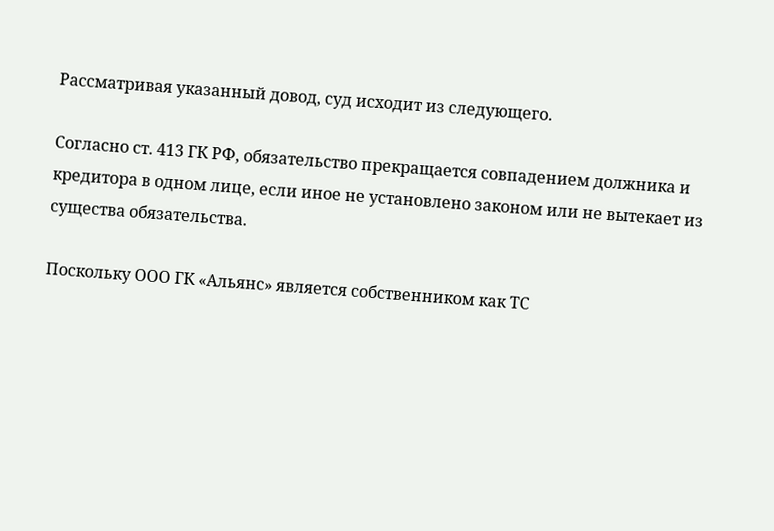Рассматривая указанный довод, суд исходит из следующего.

Согласно ст. 413 ГК РФ, обязательство прекращается совпадением должника и кредитора в одном лице, если иное не установлено законом или не вытекает из существа обязательства.

Поскольку ООО ГК «Альянс» является собственником как ТС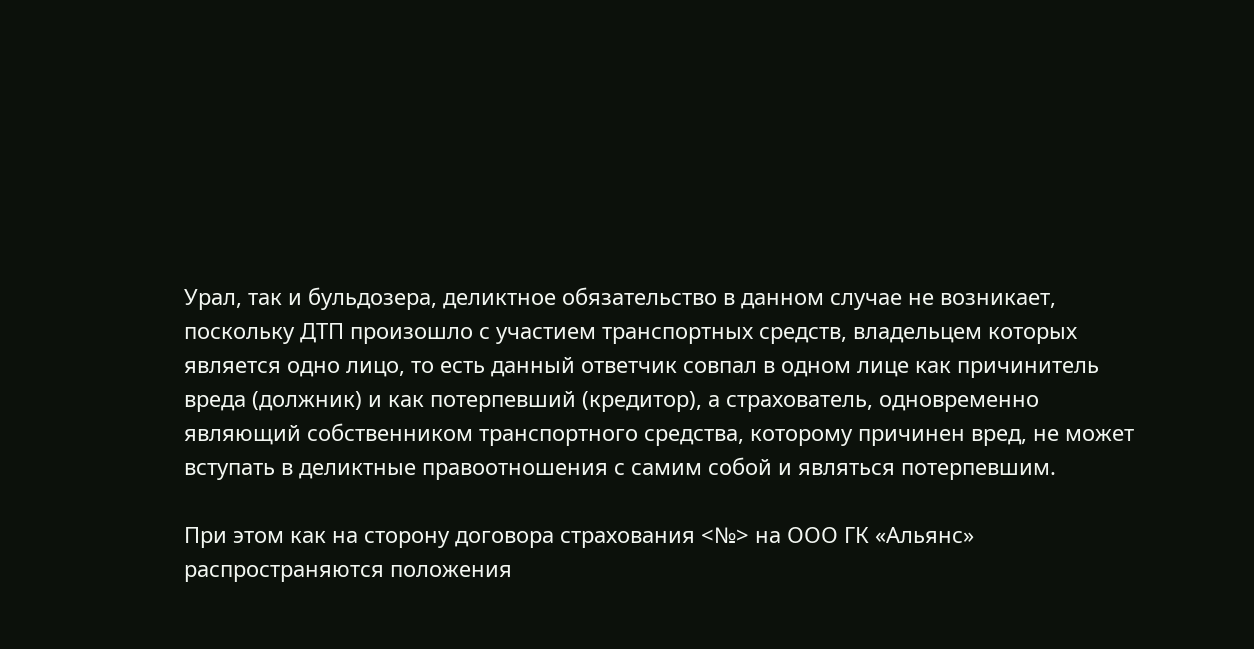Урал, так и бульдозера, деликтное обязательство в данном случае не возникает, поскольку ДТП произошло с участием транспортных средств, владельцем которых является одно лицо, то есть данный ответчик совпал в одном лице как причинитель вреда (должник) и как потерпевший (кредитор), а страхователь, одновременно являющий собственником транспортного средства, которому причинен вред, не может вступать в деликтные правоотношения с самим собой и являться потерпевшим.

При этом как на сторону договора страхования <№> на ООО ГК «Альянс» распространяются положения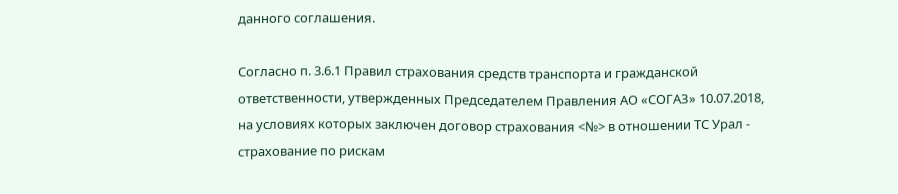данного соглашения.

Согласно п. 3.6.1 Правил страхования средств транспорта и гражданской ответственности, утвержденных Председателем Правления АО «СОГАЗ» 10.07.2018, на условиях которых заключен договор страхования <№> в отношении ТС Урал - страхование по рискам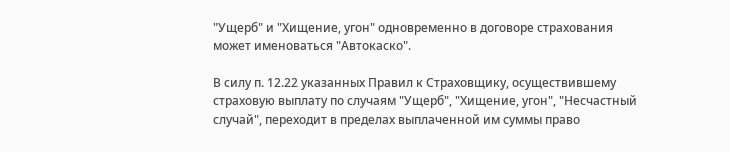"Ущерб" и "Хищение, угон" одновременно в договоре страхования может именоваться "Автокаско".

В силу п. 12.22 указанных Правил к Страховщику, осуществившему страховую выплату по случаям "Ущерб", "Хищение, угон", "Несчастный случай", переходит в пределах выплаченной им суммы право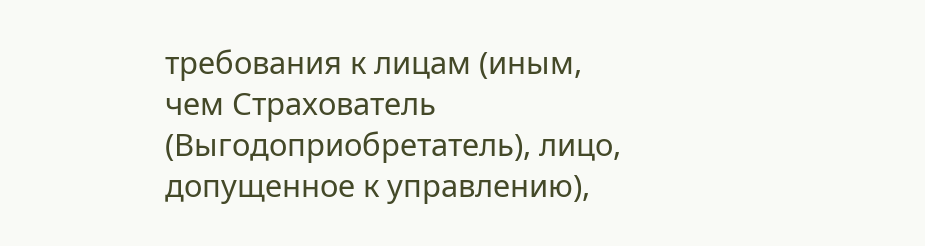требования к лицам (иным, чем Страхователь (Выгодоприобретатель), лицо, допущенное к управлению),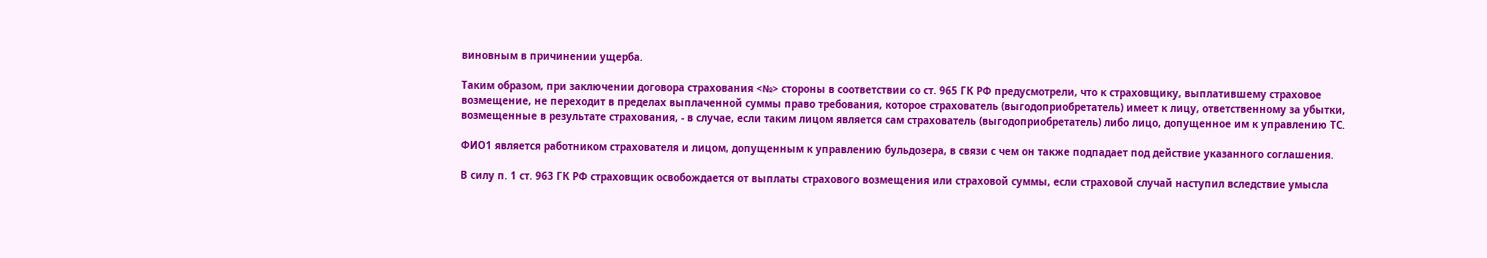виновным в причинении ущерба.

Таким образом, при заключении договора страхования <№> стороны в соответствии со ст. 965 ГК РФ предусмотрели, что к страховщику, выплатившему страховое возмещение, не переходит в пределах выплаченной суммы право требования, которое страхователь (выгодоприобретатель) имеет к лицу, ответственному за убытки, возмещенные в результате страхования, - в случае, если таким лицом является сам страхователь (выгодоприобретатель) либо лицо, допущенное им к управлению ТС.

ФИО1 является работником страхователя и лицом, допущенным к управлению бульдозера, в связи с чем он также подпадает под действие указанного соглашения.

В силу п. 1 ст. 963 ГК РФ страховщик освобождается от выплаты страхового возмещения или страховой суммы, если страховой случай наступил вследствие умысла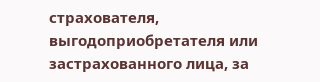страхователя, выгодоприобретателя или застрахованного лица, за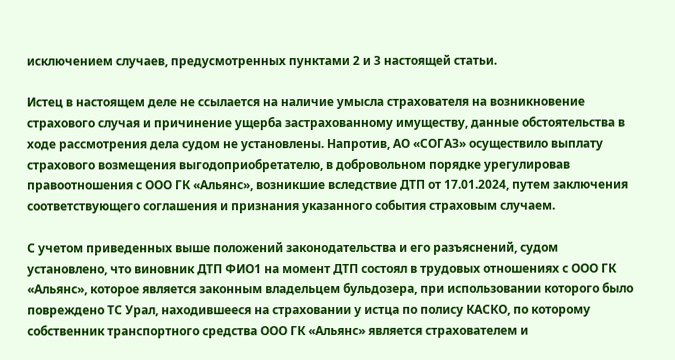исключением случаев, предусмотренных пунктами 2 и 3 настоящей статьи.

Истец в настоящем деле не ссылается на наличие умысла страхователя на возникновение страхового случая и причинение ущерба застрахованному имуществу, данные обстоятельства в ходе рассмотрения дела судом не установлены. Напротив, АО «СОГАЗ» осуществило выплату страхового возмещения выгодоприобретателю, в добровольном порядке урегулировав правоотношения с ООО ГК «Альянс», возникшие вследствие ДТП от 17.01.2024, путем заключения соответствующего соглашения и признания указанного события страховым случаем.

С учетом приведенных выше положений законодательства и его разъяснений, судом установлено, что виновник ДТП ФИО1 на момент ДТП состоял в трудовых отношениях с ООО ГК «Альянс», которое является законным владельцем бульдозера, при использовании которого было повреждено ТС Урал, находившееся на страховании у истца по полису КАСКО, по которому собственник транспортного средства ООО ГК «Альянс» является страхователем и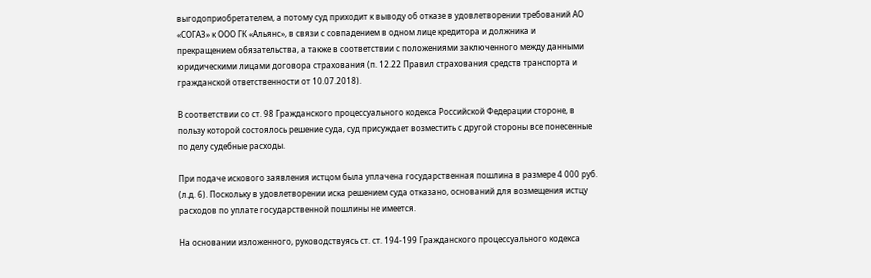выгодоприобретателем, а потому суд приходит к выводу об отказе в удовлетворении требований АО «СОГАЗ» к ООО ГК «Альянс», в связи с совпадением в одном лице кредитора и должника и прекращением обязательства, а также в соответствии с положениями заключенного между данными юридическими лицами договора страхования (п. 12.22 Правил страхования средств транспорта и гражданской ответственности от 10.07.2018).

В соответствии со ст. 98 Гражданского процессуального кодекса Российской Федерации стороне, в пользу которой состоялось решение суда, суд присуждает возместить с другой стороны все понесенные по делу судебные расходы.

При подаче искового заявления истцом была уплачена государственная пошлина в размере 4 000 руб. (л.д. 6). Поскольку в удовлетворении иска решением суда отказано, оснований для возмещения истцу расходов по уплате государственной пошлины не имеется.

На основании изложенного, руководствуясь ст. ст. 194-199 Гражданского процессуального кодекса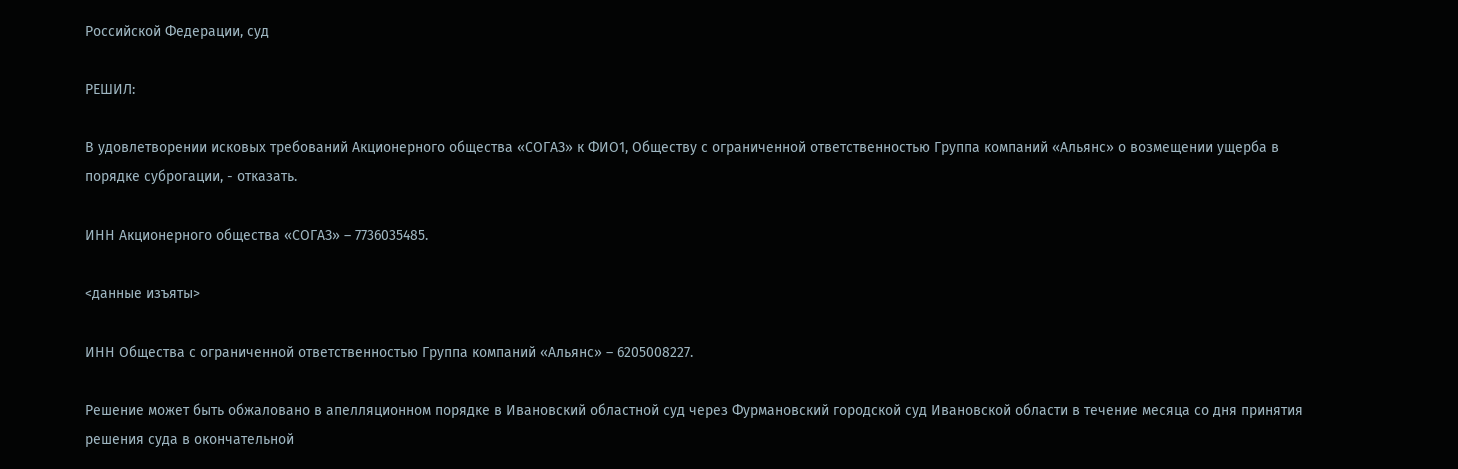Российской Федерации, суд

РЕШИЛ:

В удовлетворении исковых требований Акционерного общества «СОГАЗ» к ФИО1, Обществу с ограниченной ответственностью Группа компаний «Альянс» о возмещении ущерба в порядке суброгации, - отказать.

ИНН Акционерного общества «СОГАЗ» – 7736035485.

<данные изъяты>

ИНН Общества с ограниченной ответственностью Группа компаний «Альянс» – 6205008227.

Решение может быть обжаловано в апелляционном порядке в Ивановский областной суд через Фурмановский городской суд Ивановской области в течение месяца со дня принятия решения суда в окончательной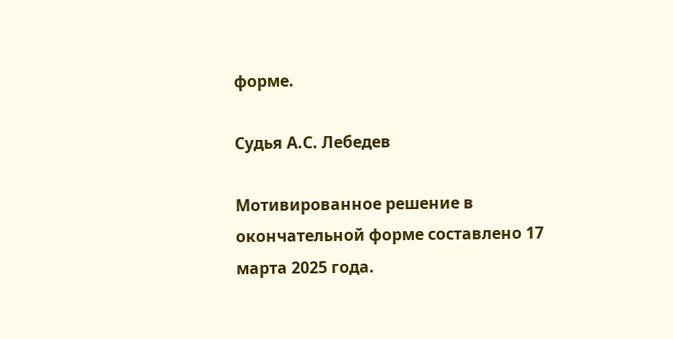форме.

Судья А.С. Лебедев

Мотивированное решение в окончательной форме составлено 17 марта 2025 года.